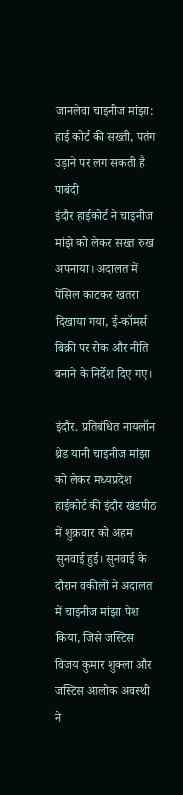जानलेवा चाइनीज मांझा: हाई कोर्ट की सख्ती, पतंग उड़ाने पर लग सकती है पाबंदी
इंदौर हाईकोर्ट ने चाइनीज मांझे को लेकर सख्त रुख अपनाया। अदालत में पेंसिल काटकर खतरा दिखाया गया, ई-कॉमर्स बिक्री पर रोक और नीति बनाने के निर्देश दिए गए।

इंदौर. प्रतिबंधित नायलॉन थ्रेड यानी चाइनीज मांझा को लेकर मध्यप्रदेश हाईकोर्ट की इंदौर खंडपीठ में शुक्रवार को अहम सुनवाई हुई। सुनवाई के दौरान वकीलों ने अदालत में चाइनीज मांझा पेश किया, जिसे जस्टिस विजय कुमार शुक्ला और जस्टिस आलोक अवस्थी ने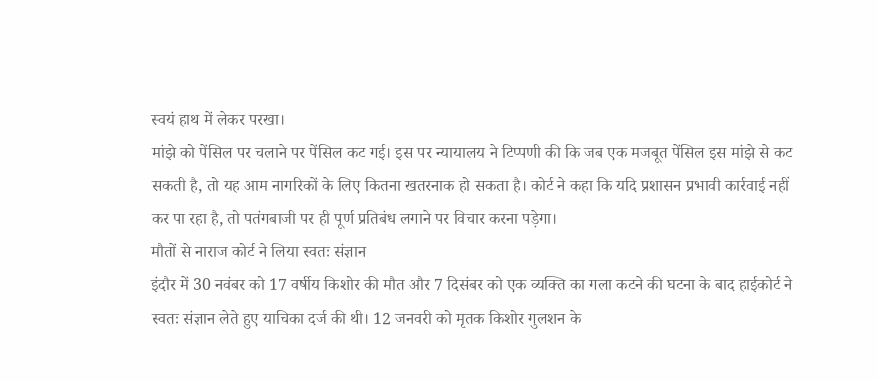स्वयं हाथ में लेकर परखा।
मांझे को पेंसिल पर चलाने पर पेंसिल कट गई। इस पर न्यायालय ने टिप्पणी की कि जब एक मजबूत पेंसिल इस मांझे से कट सकती है, तो यह आम नागरिकों के लिए कितना खतरनाक हो सकता है। कोर्ट ने कहा कि यदि प्रशासन प्रभावी कार्रवाई नहीं कर पा रहा है, तो पतंगबाजी पर ही पूर्ण प्रतिबंध लगाने पर विचार करना पड़ेगा।
मौतों से नाराज कोर्ट ने लिया स्वतः संज्ञान
इंदौर में 30 नवंबर को 17 वर्षीय किशोर की मौत और 7 दिसंबर को एक व्यक्ति का गला कटने की घटना के बाद हाईकोर्ट ने स्वतः संज्ञान लेते हुए याचिका दर्ज की थी। 12 जनवरी को मृतक किशोर गुलशन के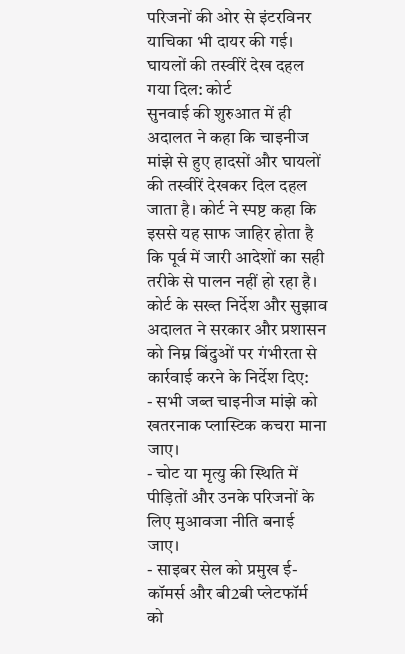परिजनों की ओर से इंटरविनर याचिका भी दायर की गई।
घायलों की तस्वीरें देख दहल गया दिल: कोर्ट
सुनवाई की शुरुआत में ही अदालत ने कहा कि चाइनीज मांझे से हुए हादसों और घायलों की तस्वीरें देखकर दिल दहल जाता है। कोर्ट ने स्पष्ट कहा कि इससे यह साफ जाहिर होता है कि पूर्व में जारी आदेशों का सही तरीके से पालन नहीं हो रहा है।
कोर्ट के सख्त निर्देश और सुझाव
अदालत ने सरकार और प्रशासन को निम्न बिंदुओं पर गंभीरता से कार्रवाई करने के निर्देश दिए:
- सभी जब्त चाइनीज मांझे को खतरनाक प्लास्टिक कचरा माना जाए।
- चोट या मृत्यु की स्थिति में पीड़ितों और उनके परिजनों के लिए मुआवजा नीति बनाई जाए।
- साइबर सेल को प्रमुख ई-कॉमर्स और बी2बी प्लेटफॉर्म को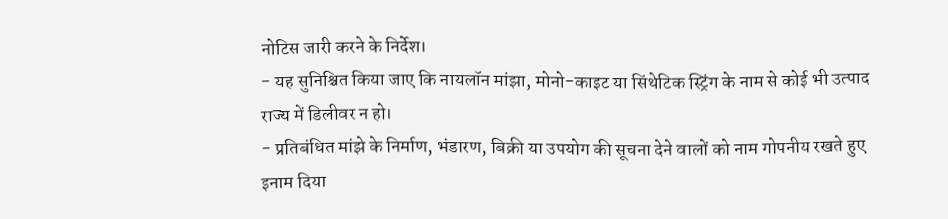नोटिस जारी करने के निर्देश।
- यह सुनिश्चित किया जाए कि नायलॉन मांझा, मोनो-काइट या सिंथेटिक स्ट्रिंग के नाम से कोई भी उत्पाद राज्य में डिलीवर न हो।
- प्रतिबंधित मांझे के निर्माण, भंडारण, बिक्री या उपयोग की सूचना देने वालों को नाम गोपनीय रखते हुए इनाम दिया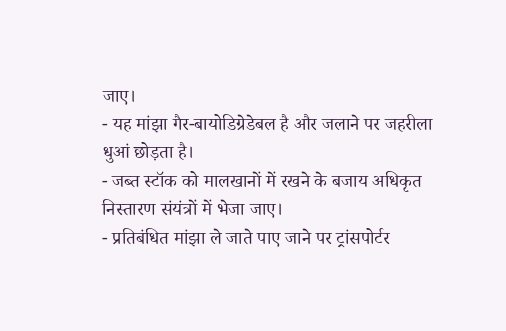जाए।
- यह मांझा गैर-बायोडिग्रेडेबल है और जलाने पर जहरीला धुआं छोड़ता है।
- जब्त स्टॉक को मालखानों में रखने के बजाय अधिकृत निस्तारण संयंत्रों में भेजा जाए।
- प्रतिबंधित मांझा ले जाते पाए जाने पर ट्रांसपोर्टर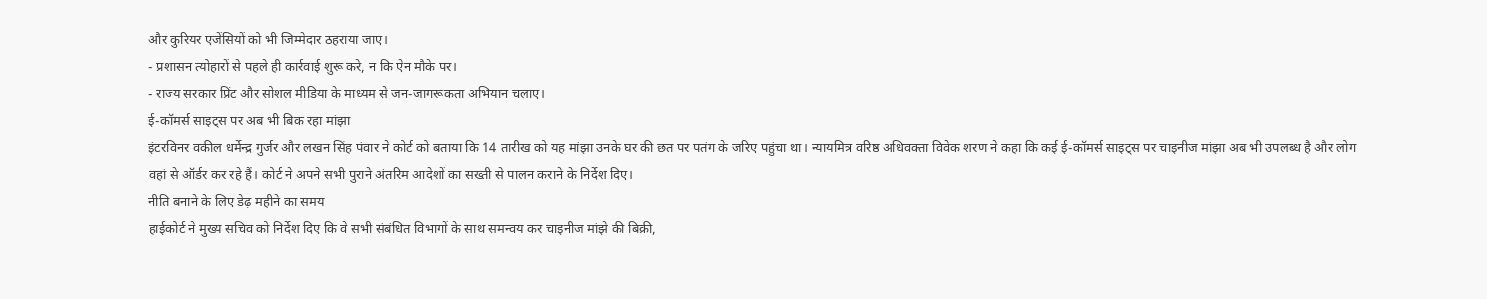और कुरियर एजेंसियों को भी जिम्मेदार ठहराया जाए।
- प्रशासन त्योहारों से पहले ही कार्रवाई शुरू करे, न कि ऐन मौके पर।
- राज्य सरकार प्रिंट और सोशल मीडिया के माध्यम से जन-जागरूकता अभियान चलाए।
ई-कॉमर्स साइट्स पर अब भी बिक रहा मांझा
इंटरविनर वकील धर्मेन्द्र गुर्जर और लखन सिंह पंवार ने कोर्ट को बताया कि 14 तारीख को यह मांझा उनके घर की छत पर पतंग के जरिए पहुंचा था। न्यायमित्र वरिष्ठ अधिवक्ता विवेक शरण ने कहा कि कई ई-कॉमर्स साइट्स पर चाइनीज मांझा अब भी उपलब्ध है और लोग वहां से ऑर्डर कर रहे हैं। कोर्ट ने अपने सभी पुराने अंतरिम आदेशों का सख्ती से पालन कराने के निर्देश दिए।
नीति बनाने के लिए डेढ़ महीने का समय
हाईकोर्ट ने मुख्य सचिव को निर्देश दिए कि वे सभी संबंधित विभागों के साथ समन्वय कर चाइनीज मांझे की बिक्री,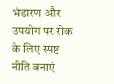भंडारण और उपयोग पर रोक के लिए स्पष्ट नीति बनाएं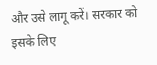और उसे लागू करें। सरकार को इसके लिए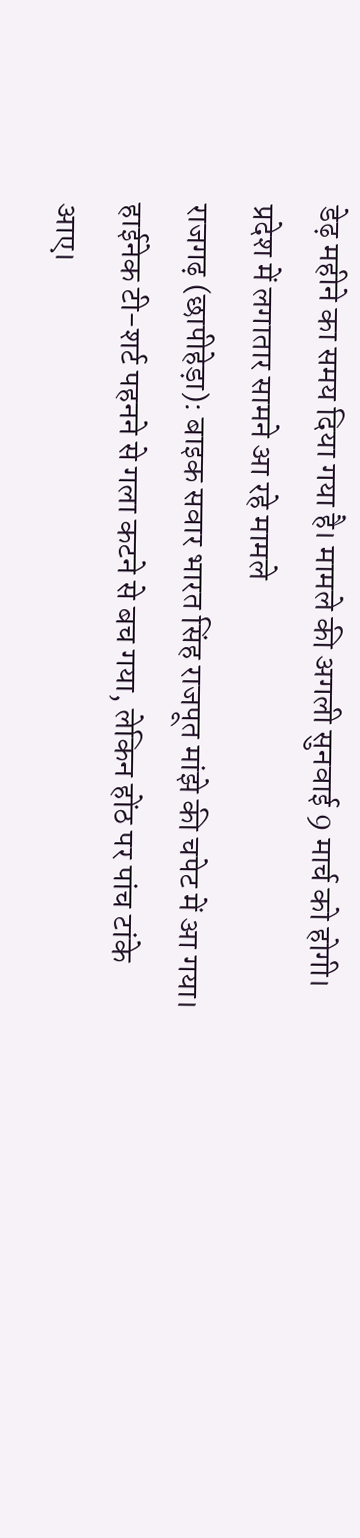डेढ़ महीने का समय दिया गया है। मामले की अगली सुनवाई 9 मार्च को होगी।
प्रदेश में लगातार सामने आ रहे मामले
राजगढ़ (छापीहेड़ा): बाइक सवार भारत सिंह राजपूत मांझे की चपेट में आ गया। हाईनेक टी-शर्ट पहनने से गला कटने से बच गया, लेकिन होंठ पर पांच टांके आए।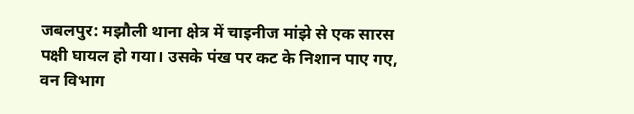जबलपुर: मझौली थाना क्षेत्र में चाइनीज मांझे से एक सारस पक्षी घायल हो गया। उसके पंख पर कट के निशान पाए गए, वन विभाग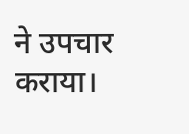ने उपचार कराया।